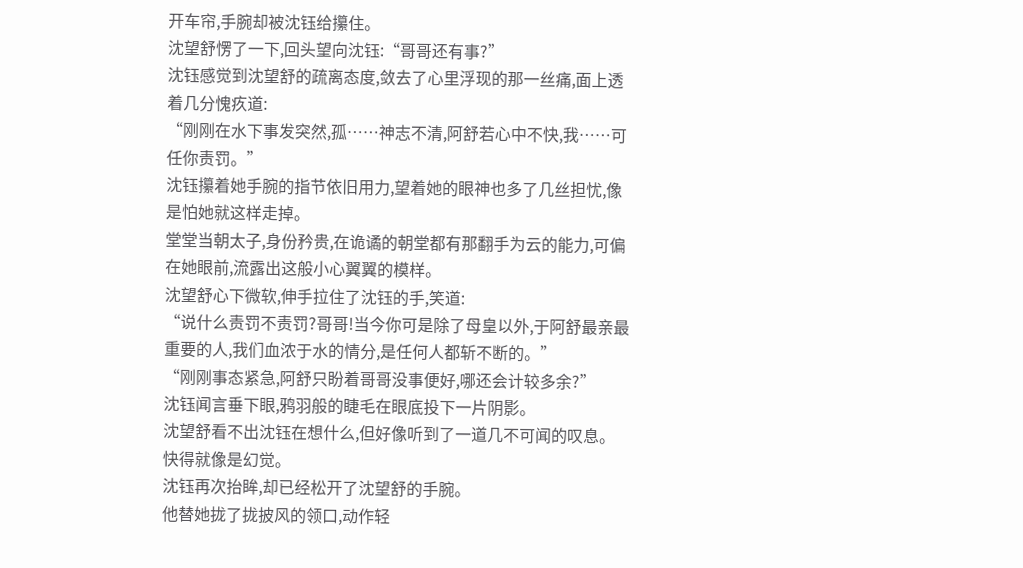开车帘,手腕却被沈钰给攥住。
沈望舒愣了一下,回头望向沈钰:“哥哥还有事?”
沈钰感觉到沈望舒的疏离态度,敛去了心里浮现的那一丝痛,面上透着几分愧疚道:
“刚刚在水下事发突然,孤……神志不清,阿舒若心中不快,我……可任你责罚。”
沈钰攥着她手腕的指节依旧用力,望着她的眼神也多了几丝担忧,像是怕她就这样走掉。
堂堂当朝太子,身份矜贵,在诡谲的朝堂都有那翻手为云的能力,可偏在她眼前,流露出这般小心翼翼的模样。
沈望舒心下微软,伸手拉住了沈钰的手,笑道:
“说什么责罚不责罚?哥哥!当今你可是除了母皇以外,于阿舒最亲最重要的人,我们血浓于水的情分,是任何人都斩不断的。”
“刚刚事态紧急,阿舒只盼着哥哥没事便好,哪还会计较多余?”
沈钰闻言垂下眼,鸦羽般的睫毛在眼底投下一片阴影。
沈望舒看不出沈钰在想什么,但好像听到了一道几不可闻的叹息。
快得就像是幻觉。
沈钰再次抬眸,却已经松开了沈望舒的手腕。
他替她拢了拢披风的领口,动作轻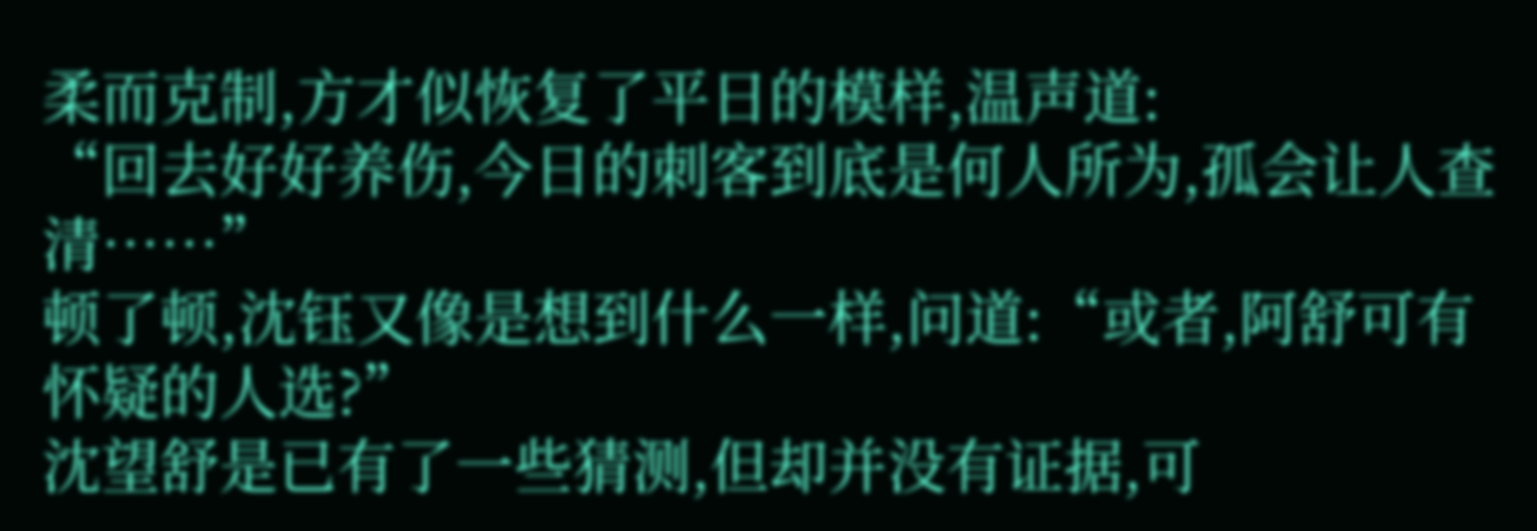柔而克制,方才似恢复了平日的模样,温声道:
“回去好好养伤,今日的刺客到底是何人所为,孤会让人查清……”
顿了顿,沈钰又像是想到什么一样,问道:“或者,阿舒可有怀疑的人选?”
沈望舒是已有了一些猜测,但却并没有证据,可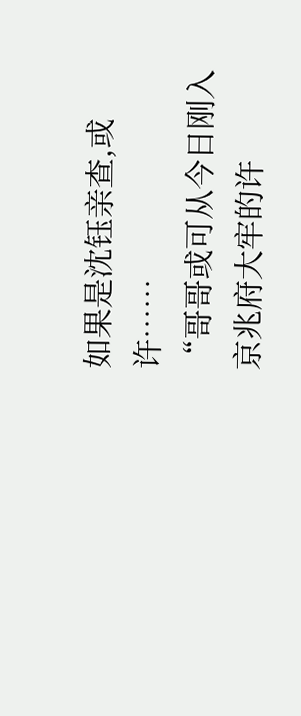如果是沈钰亲查,或许……
“哥哥或可从今日刚入京兆府大牢的许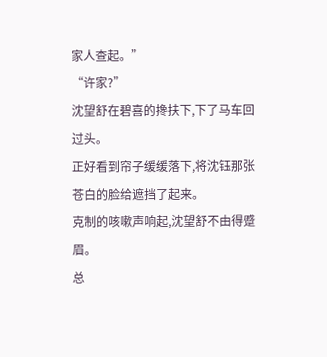家人查起。”
“许家?”
沈望舒在碧喜的搀扶下,下了马车回过头。
正好看到帘子缓缓落下,将沈钰那张苍白的脸给遮挡了起来。
克制的咳嗽声响起,沈望舒不由得蹙眉。
总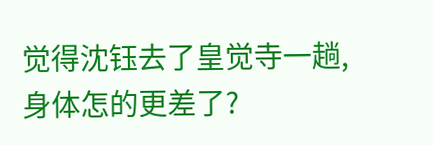觉得沈钰去了皇觉寺一趟,身体怎的更差了?